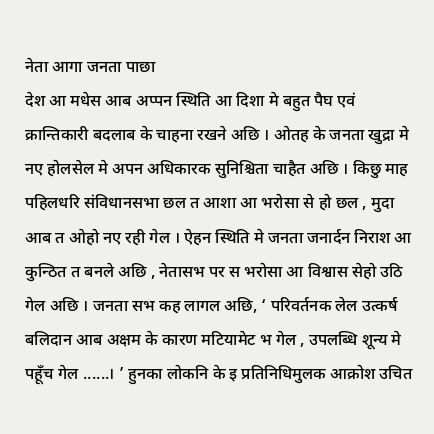नेता आगा जनता पाछा
देश आ मधेस आब अप्पन स्थिति आ दिशा मे बहुत पैघ एवं क्रान्तिकारी बदलाब के चाहना रखने अछि । ओतह के जनता खुद्रा मे नए होलसेल मे अपन अधिकारक सुनिश्चिता चाहैत अछि । किछु माह पहिलधरि संविधानसभा छल त आशा आ भरोसा से हो छल , मुदा आब त ओहो नए रही गेल । ऐहन स्थिति मे जनता जनार्दन निराश आ कुन्ठित त बनले अछि , नेतासभ पर स भरोसा आ विश्वास सेहो उठि गेल अछि । जनता सभ कह लागल अछि, ‘ परिवर्तनक लेल उत्कर्ष बलिदान आब अक्षम के कारण मटियामेट भ गेल , उपलब्धि शून्य मे पहूँच गेल ......। ’ हुनका लोकनि के इ प्रतिनिधिमुलक आक्रोश उचित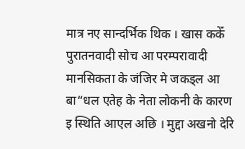मात्र नए सान्दर्भिक थिक । खास ककेँ पुरातनवादी सोच आ परम्परावादी मानसिकता के जंजिर मे जकड्ल आ बा“धल एतेह के नेता लोकनी के कारण इ स्थिति आएल अछि । मुद्दा अखनो देरि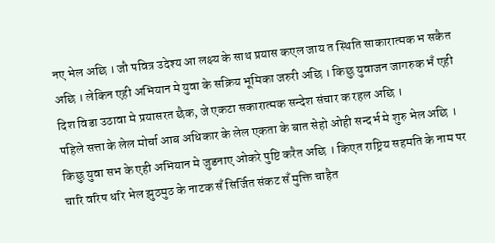नए भेल अछि । जौ पवित्र उदेश्य आ लक्ष्य के साथ प्रयास कएल जाय त स्थिति साकारात्मक भ सकैत अछि । लेकिन एही अभियान मे युवा के सक्रिय भूमिका जरुरी अछि । किछु युवाजन जागरुक भँ एही दिश विडा उठावा मे प्रयासरत छैक, जे एकटा सकारात्मक सन्देश संचार क रहल अछि ।
पहिले सत्ता के लेल मोर्चा आब अधिकार के लेल एकता के बात सेहो ओही सन्दर्भ मे शुरु भेल अछि । किछु युवा सभ के एही अभियान मे जुडनाए ओकरे पुष्टि करैत अछि । किएत राष्ट्रिय सहमति के नाम पर चारि वरिष धरि भेल झुठमुठ के नाटक सँ सिर्जित संकट सँ मुक्ति चाहैत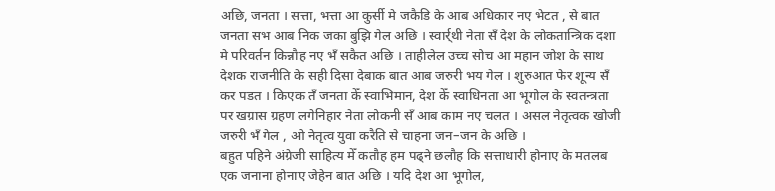अछि, जनता । सत्ता, भत्ता आ कुर्सी मे जकैडि के आब अधिकार नए भेटत , से बात जनता सभ आब निक जका बुझि गेल अछि । स्वार्र्थी नेता सँ देश के लोकतान्त्रिक दशा मे परिवर्तन किन्नौह नए भँ सकैत अछि । ताहीलेल उच्च सोच आ महान जोश के साथ देशक राजनीति के सही दिसा देबाक बात आब जरुरी भय गेल । शुरुआत फेर शून्य सँ कर पडत । किएक तँ जनता केँ स्वाभिमान, देश केँ स्वाधिनता आ भूगोल के स्वतन्त्रता पर खग्रास ग्रहण लगेनिहार नेता लोकनी सँ आब काम नए चलत । असल नेतृत्वक खोजी जरुरी भँ गेल , ओ नेतृत्व युवा करैति से चाहना जन–जन के अछि ।
बहुत पहिने अंग्रेजी साहित्य मेँ कतौह हम पढ्ने छलौह कि सत्ताधारी होनाए के मतलब एक जनाना होनाए जेहेन बात अछि । यदि देश आ भूगोल,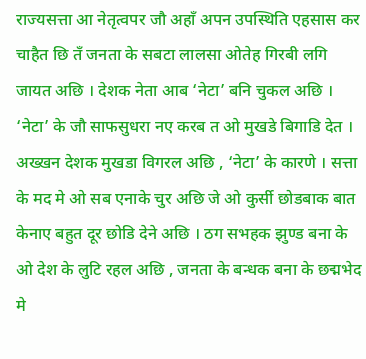राज्यसत्ता आ नेतृत्वपर जौ अहाँ अपन उपस्थिति एहसास कर चाहैत छि तँ जनता के सबटा लालसा ओतेह गिरबी लगि जायत अछि । देशक नेता आब ‘नेटा’ बनि चुकल अछि । ‘नेटा’ के जौ साफसुधरा नए करब त ओ मुखडे बिगाडि देत । अख्खन देशक मुखडा विगरल अछि , ‘नेटा’ के कारणे । सत्ता के मद मे ओ सब एनाके चुर अछि जे ओ कुर्सी छोडबाक बात केनाए बहुत दूर छोडि देने अछि । ठग सभहक झुण्ड बना के ओ देश के लुटि रहल अछि , जनता के बन्धक बना के छद्मभेद मे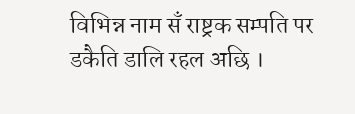विभिन्न नाम सँ राष्ट्रक सम्पति पर डकैति डालि रहल अछि ।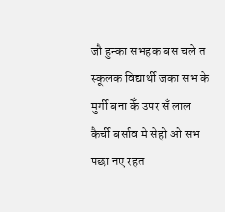जौ हुन्का सभहक बस चले त स्कूलक विद्यार्थी जका सभ के मुर्गी बना केँ उपर सँ लाल कैर्ची बर्साव मे सेहो ओ सभ पछा नए रहत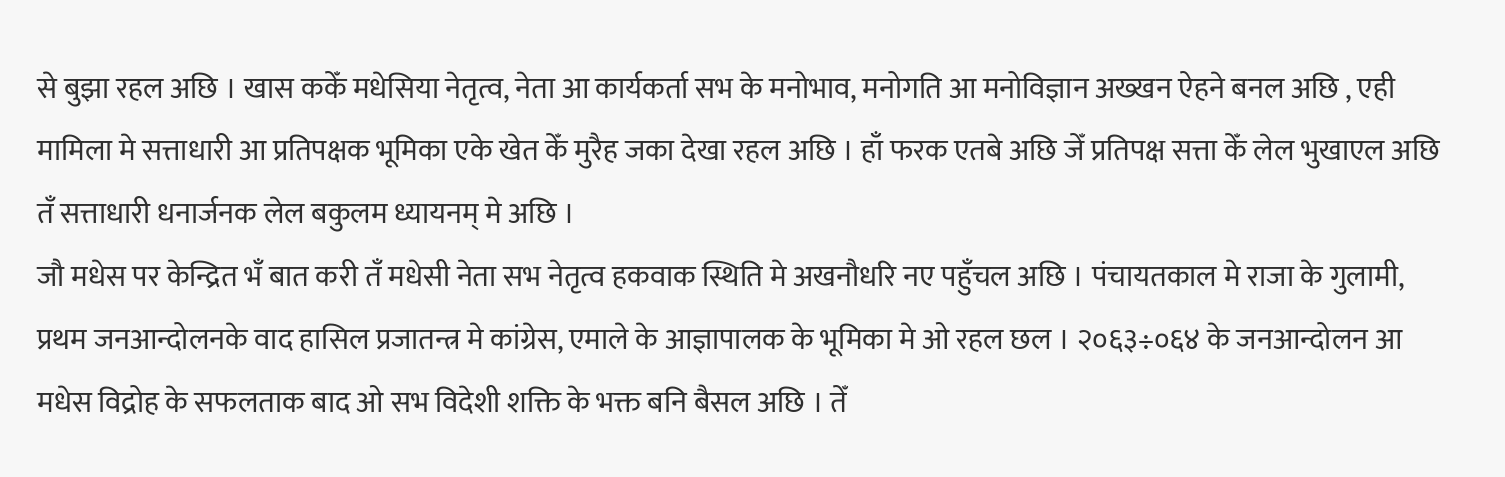से बुझा रहल अछि । खास ककेँ मधेसिया नेतृत्व, नेता आ कार्यकर्ता सभ के मनोभाव, मनोगति आ मनोविज्ञान अख्खन ऐहने बनल अछि , एही मामिला मे सत्ताधारी आ प्रतिपक्षक भूमिका एके खेत केँ मुरैह जका देखा रहल अछि । हाँ फरक एतबे अछि जेँ प्रतिपक्ष सत्ता केँ लेल भुखाएल अछि तँ सत्ताधारी धनार्जनक लेल बकुलम ध्यायनम् मे अछि ।
जौ मधेस पर केन्द्रित भँ बात करी तँ मधेसी नेता सभ नेतृत्व हकवाक स्थिति मे अखनौधरि नए पहुँचल अछि । पंचायतकाल मे राजा के गुलामी, प्रथम जनआन्दोलनके वाद हासिल प्रजातन्त्र मे कांग्रेस, एमाले के आज्ञापालक के भूमिका मे ओ रहल छल । २०६३÷०६४ के जनआन्दोलन आ मधेस विद्रोह के सफलताक बाद ओ सभ विदेशी शक्ति के भक्त बनि बैसल अछि । तेँ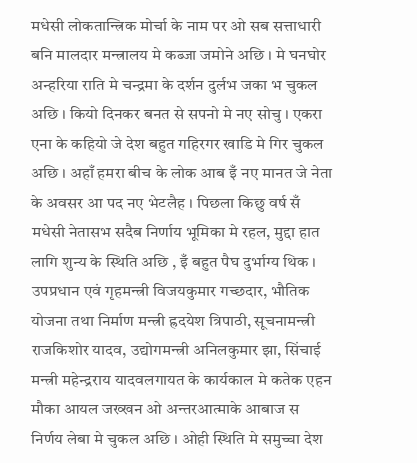मधेसी लोकतान्त्रिक मोर्चा के नाम पर ओ सब सत्ताधारी बनि मालदार मन्त्रालय मे कब्जा जमोने अछि । मे घनघोर अन्हरिया राति मे चन्द्रमा के दर्शन दुर्लभ जका भ चुकल अछि । कियो दिनकर बनत से सपनो मे नए सोचु । एकरा एना के कहियो जे देश बहुत गहिरगर खाडि मे गिर चुकल अछि । अहाँ हमरा बीच के लोक आब इँ नए मानत जे नेता के अवसर आ पद नए भेटलैह । पिछला किछु वर्ष सँ मधेसी नेतासभ सदैब निर्णाय भूमिका मे रहल, मुद्दा हात लागि शुन्य के स्थिति अछि , इँ बहुत पैघ दुर्भाग्य थिक । उपप्रधान एवं गृहमन्त्री विजयकुमार गच्छदार, भौतिक योजना तथा निर्माण मन्त्री ह्रदयेश त्रिपाठी, सूचनामन्त्री राजकिशोर यादव, उद्योगमन्त्री अनिलकुमार झा, सिंचाई मन्त्री महेन्द्रराय यादवलगायत के कार्यकाल मे कतेक एहन मौका आयल जख्खन ओ अन्तरआत्माके आबाज स निर्णय लेबा मे चुकल अछि । ओही स्थिति मे समुच्चा देश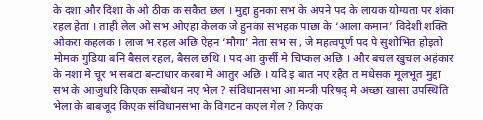के दशा और दिशा के ओ ठीक क सकैत छल । मुद्दा हुनका सभ के अपने पद के लायक योग्यता पर शंका रहल हेता । ताही लेल ओ सभ ओएहा केलक जे हुनका सभहक पाछा के ‘आला कमान’ विदेशी शक्ति ओकरा कहलक । लाज भ रहल अछि ऐहन ‘मौगा’ नेता सभ स , जे महत्वपूर्ण पद पे सुशोभित होइतो मोमक गुडिया बनि बैसल रहल, बैसल छथि । पद आ कुर्सी मे चिप्कल अछि । और बचल खुचल अहंकार के नशा मे चूर भ सबटा बन्टाधार करबा मे आतुर अछि । यदि इ बात नए रहैत त मधेसक मूलभूत मुद्दा सभ के आजुधरि किएक सम्बोधन नए भेल ? संविधानसभा आ मन्त्री परिषद् मे अच्छा खासा उपस्थिति भेला के बाबजूद किएक संविधानसभा के विगटन कएल गेल ? किएक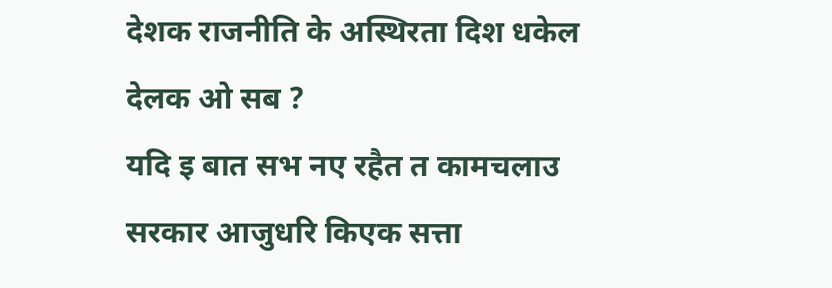देशक राजनीति के अस्थिरता दिश धकेल देलक ओ सब ?
यदि इ बात सभ नए रहैत त कामचलाउ सरकार आजुधरि किएक सत्ता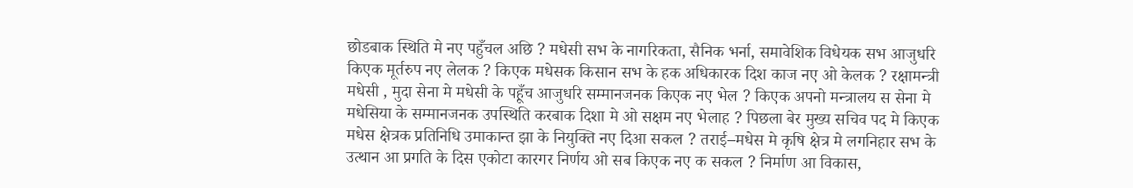छोडबाक स्थिति मे नए पहुँचल अछि ? मधेसी सभ के नागरिकता, सैनिक भर्ना, समावेशिक विधेयक सभ आजुधरि किएक मूर्तरुप नए लेलक ? किएक मधेसक किसान सभ के हक अधिकारक दिश काज नए ओ केलक ? रक्षामन्त्री मधेसी , मुदा सेना मे मधेसी के पहूँच आजुधरि सम्मानजनक किएक नए भेल ? किएक अपनो मन्त्रालय स सेना मे मधेसिया के सम्मानजनक उपस्थिति करबाक दिशा मे ओ सक्षम नए भेलाह ? पिछला बेर मुख्य सचिव पद मे किएक मधेस क्षेत्रक प्रतिनिधि उमाकान्त झा के नियुक्ति नए दिआ सकल ? तराई–मधेस मे कृषि क्षेत्र मे लगनिहार सभ के उत्थान आ प्रगति के दिस एकोटा कारगर निर्णय ओ सब किएक नए क सकल ? निर्माण आ विकास,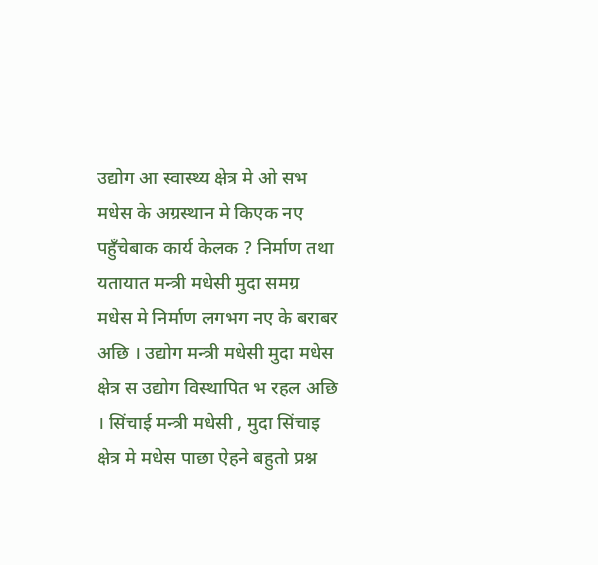उद्योग आ स्वास्थ्य क्षेत्र मे ओ सभ मधेस के अग्रस्थान मे किएक नए पहुँचेबाक कार्य केलक ? निर्माण तथा यतायात मन्त्री मधेसी मुदा समग्र मधेस मे निर्माण लगभग नए के बराबर अछि । उद्योग मन्त्री मधेसी मुदा मधेस क्षेत्र स उद्योग विस्थापित भ रहल अछि । सिंचाई मन्त्री मधेसी , मुदा सिंचाइ क्षेत्र मे मधेस पाछा ऐहने बहुतो प्रश्न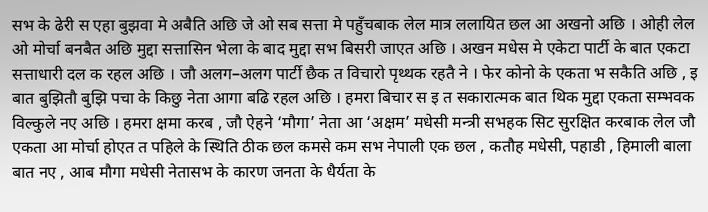सभ के ढेरी स एहा बुझवा मे अबैति अछि जे ओ सब सत्ता मे पहुँचबाक लेल मात्र ललायित छल आ अखनो अछि । ओही लेल ओ मोर्चा बनबैत अछि मुद्दा सत्तासिन भेला के बाद मुद्दा सभ बिसरी जाएत अछि । अखन मधेस मे एकेटा पार्टी के बात एकटा सत्ताधारी दल क रहल अछि । जौ अलग–अलग पार्टी छैक त विचारो पृथ्थक रहतै ने । फेर कोनो के एकता भ सकैति अछि , इ बात बुझितौ बुझि पचा के किछु नेता आगा बढि रहल अछि । हमरा बिचार स इ त सकारात्मक बात थिक मुद्दा एकता सम्भवक विल्कुले नए अछि । हमरा क्षमा करब , जौ ऐहने ‘मौगा’ नेता आ ‘अक्षम’ मधेसी मन्त्री सभहक सिट सुरक्षित करबाक लेल जौ एकता आ मोर्चा होएत त पहिले के स्थिति ठीक छल कमसे कम सभ नेपाली एक छल , कतौह मधेसी, पहाडी , हिमाली बाला बात नए , आब मौगा मधेसी नेतासभ के कारण जनता के धैर्यता के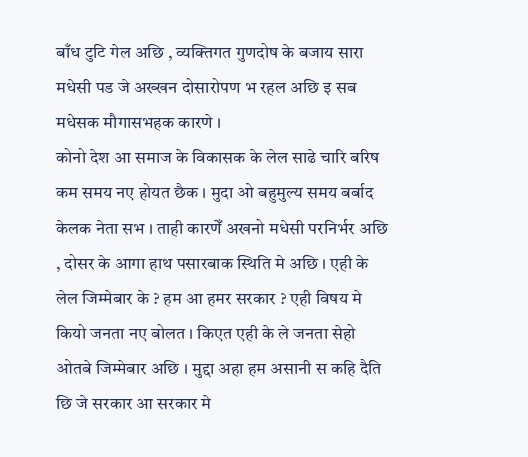बाँध टुटि गेल अछि , व्यक्तिगत गुणदोष के बजाय सारा मधेसी पड जे अख्खन दोसारोपण भ रहल अछि इ सब मधेसक मौगासभहक कारणे ।
कोनो देश आ समाज के विकासक के लेल साढे चारि बरिष कम समय नए होयत छैक । मुदा ओ बहुमुल्य समय बर्बाद केलक नेता सभ । ताही कारणेँ अखनो मधेसी परनिर्भर अछि , दोसर के आगा हाथ पसारबाक स्थिति मे अछि । एही के लेल जिम्मेबार के ? हम आ हमर सरकार ? एही विषय मे कियो जनता नए बोलत । किएत एही के ले जनता सेहो ओतबे जिम्मेबार अछि । मुद्दा अहा हम असानी स कहि दैति छि जे सरकार आ सरकार मे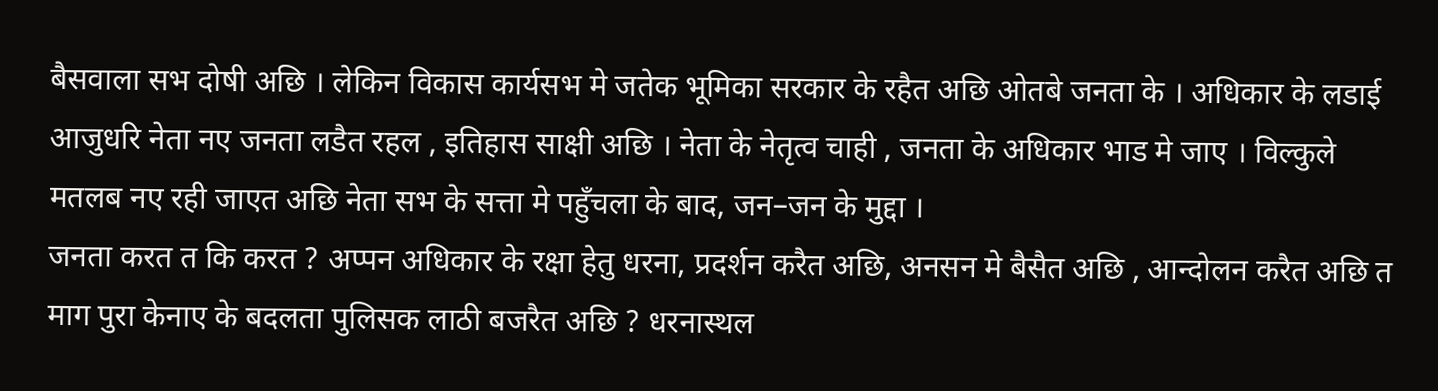बैसवाला सभ दोषी अछि । लेकिन विकास कार्यसभ मे जतेक भूमिका सरकार के रहैत अछि ओतबे जनता के । अधिकार के लडाई आजुधरि नेता नए जनता लडैत रहल , इतिहास साक्षी अछि । नेता के नेतृत्व चाही , जनता के अधिकार भाड मे जाए । विल्कुले मतलब नए रही जाएत अछि नेता सभ के सत्ता मे पहुँचला के बाद, जन–जन के मुद्दा ।
जनता करत त कि करत ? अप्पन अधिकार के रक्षा हेतु धरना, प्रदर्शन करैत अछि, अनसन मे बैसैत अछि , आन्दोलन करैत अछि त माग पुरा केनाए के बदलता पुलिसक लाठी बजरैत अछि ? धरनास्थल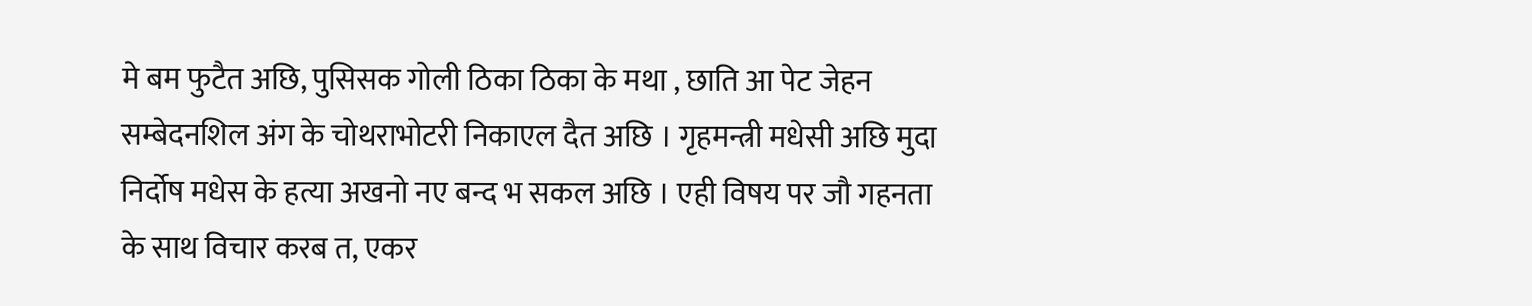मे बम फुटैत अछि, पुसिसक गोली ठिका ठिका के मथा , छाति आ पेट जेहन सम्बेदनशिल अंग के चोथराभोटरी निकाएल दैत अछि । गृहमन्त्री मधेसी अछि मुदा निर्दोष मधेस के हत्या अखनो नए बन्द भ सकल अछि । एही विषय पर जौ गहनता के साथ विचार करब त, एकर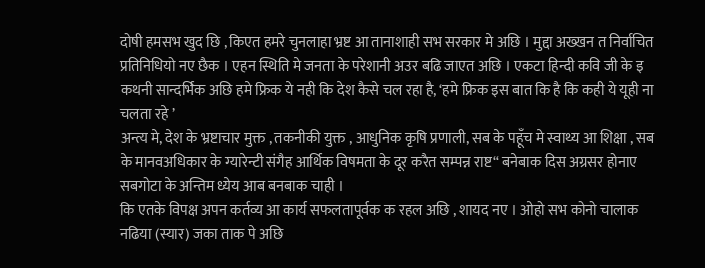दोषी हमसभ खुद छि , किएत हमरे चुनलाहा भ्रष्ट आ तानाशाही सभ सरकार मे अछि । मुद्दा अख्खन त निर्वाचित प्रतिनिधियो नए छैक । एहन स्थिति मे जनता के परेशानी अउर बढि जाएत अछि । एकटा हिन्दी कवि जी के इ कथनी सान्दर्भिक अछि हमे फ्रिक ये नही कि देश कैसे चल रहा है, ‘हमे फ्रिक इस बात कि है कि कही ये यूही ना चलता रहे ’
अन्त्य मे, देश के भ्रष्टाचार मुक्त , तकनीकी युक्त , आधुनिक कृषि प्रणाली, सब के पहूँच मे स्वाथ्य आ शिक्षा , सब के मानवअधिकार के ग्यारेन्टी संगैह आर्थिक विषमता के दूर करैत सम्पन्न राष्ट“ बनेबाक दिस अग्रसर होनाए सबगोटा के अन्तिम ध्येय आब बनबाक चाही ।
कि एतके विपक्ष अपन कर्तव्य आ कार्य सफलतापूर्वक क रहल अछि , शायद नए । ओहो सभ कोनो चालाक नढिया (स्यार) जका ताक पे अछि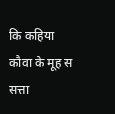कि कहिया कौवा के मूह स सत्ता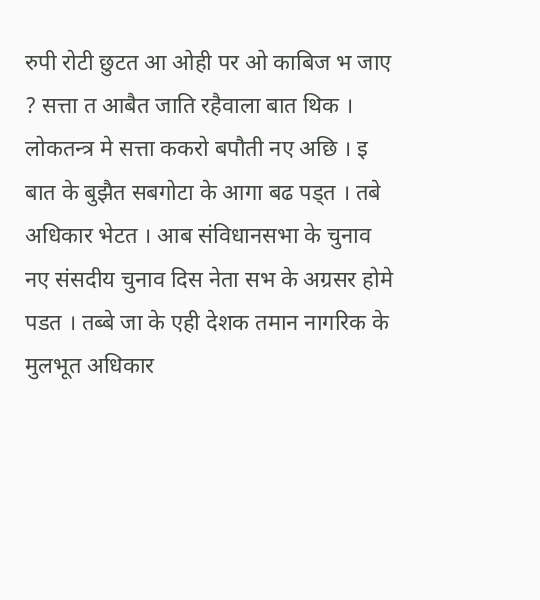रुपी रोटी छुटत आ ओही पर ओ काबिज भ जाए ? सत्ता त आबैत जाति रहैवाला बात थिक । लोकतन्त्र मे सत्ता ककरो बपौती नए अछि । इ बात के बुझैत सबगोटा के आगा बढ पड्त । तबे अधिकार भेटत । आब संविधानसभा के चुनाव नए संसदीय चुनाव दिस नेता सभ के अग्रसर होमे पडत । तब्बे जा के एही देशक तमान नागरिक के मुलभूत अधिकार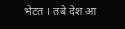भेटत । तबे देश आ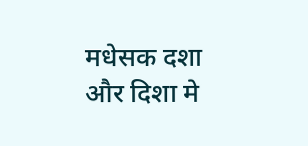मधेसक दशा और दिशा मे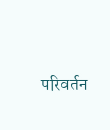परिवर्तन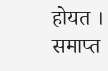होयत ।
समाप्त